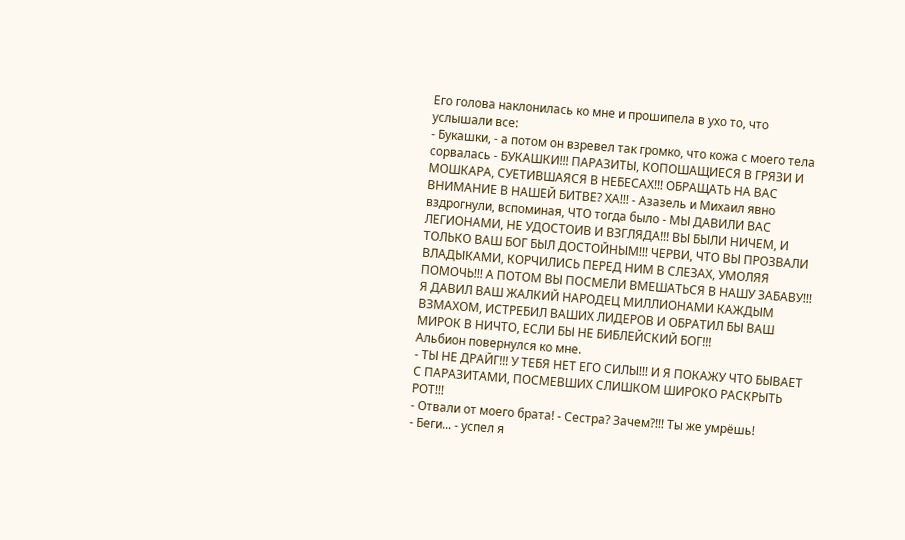Его голова наклонилась ко мне и прошипела в ухо то, что услышали все:
- Букашки, - а потом он взревел так громко, что кожа с моего тела сорвалась - БУКАШКИ!!! ПАРАЗИТЫ, КОПОШАЩИЕСЯ В ГРЯЗИ И МОШКАРА, СУЕТИВШАЯСЯ В НЕБЕСАХ!!! ОБРАЩАТЬ НА ВАС ВНИМАНИЕ В НАШЕЙ БИТВЕ? ХА!!! - Азазель и Михаил явно вздрогнули, вспоминая, ЧТО тогда было - МЫ ДАВИЛИ ВАС ЛЕГИОНАМИ, НЕ УДОСТОИВ И ВЗГЛЯДА!!! ВЫ БЫЛИ НИЧЕМ, И ТОЛЬКО ВАШ БОГ БЫЛ ДОСТОЙНЫМ!!! ЧЕРВИ, ЧТО ВЫ ПРОЗВАЛИ ВЛАДЫКАМИ, КОРЧИЛИСЬ ПЕРЕД НИМ В СЛЕЗАХ, УМОЛЯЯ ПОМОЧЬ!!! А ПОТОМ ВЫ ПОСМЕЛИ ВМЕШАТЬСЯ В НАШУ ЗАБАВУ!!! Я ДАВИЛ ВАШ ЖАЛКИЙ НАРОДЕЦ МИЛЛИОНАМИ КАЖДЫМ ВЗМАХОМ, ИСТРЕБИЛ ВАШИХ ЛИДЕРОВ И ОБРАТИЛ БЫ ВАШ МИРОК В НИЧТО, ЕСЛИ БЫ НЕ БИБЛЕЙСКИЙ БОГ!!!
Альбион повернулся ко мне.
- ТЫ НЕ ДРАЙГ!!! У ТЕБЯ НЕТ ЕГО СИЛЫ!!! И Я ПОКАЖУ ЧТО БЫВАЕТ С ПАРАЗИТАМИ, ПОСМЕВШИХ СЛИШКОМ ШИРОКО РАСКРЫТЬ РОТ!!!
- Отвали от моего брата! - Сестра? Зачем?!!! Ты же умрёшь!
- Беги... - успел я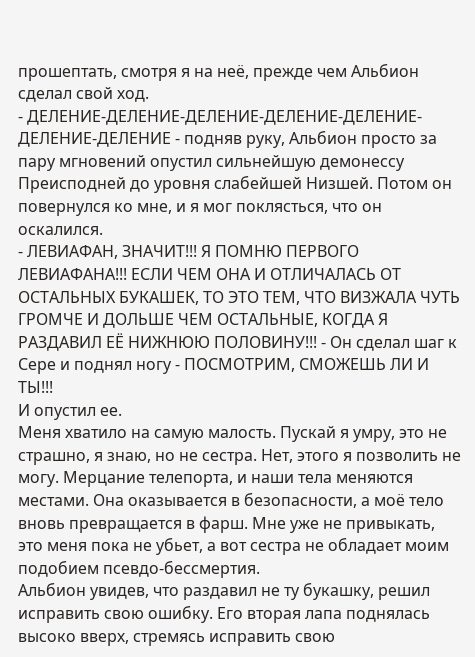прошептать, смотря я на неё, прежде чем Альбион сделал свой ход.
- ДЕЛЕНИЕ-ДЕЛЕНИЕ-ДЕЛЕНИЕ-ДЕЛЕНИЕ-ДЕЛЕНИЕ-ДЕЛЕНИЕ-ДЕЛЕНИЕ - подняв руку, Альбион просто за пару мгновений опустил сильнейшую демонессу Преисподней до уровня слабейшей Низшей. Потом он повернулся ко мне, и я мог поклясться, что он оскалился.
- ЛЕВИАФАН, ЗНАЧИТ!!! Я ПОМНЮ ПЕРВОГО ЛЕВИАФАНА!!! ЕСЛИ ЧЕМ ОНА И ОТЛИЧАЛАСЬ ОТ ОСТАЛЬНЫХ БУКАШЕК, ТО ЭТО ТЕМ, ЧТО ВИЗЖАЛА ЧУТЬ ГРОМЧЕ И ДОЛЬШЕ ЧЕМ ОСТАЛЬНЫЕ, КОГДА Я РАЗДАВИЛ ЕЁ НИЖНЮЮ ПОЛОВИНУ!!! - Он сделал шаг к Сере и поднял ногу - ПОСМОТРИМ, СМОЖЕШЬ ЛИ И ТЫ!!!
И опустил ее.
Меня хватило на самую малость. Пускай я умру, это не страшно, я знаю, но не сестра. Нет, этого я позволить не могу. Мерцание телепорта, и наши тела меняются местами. Она оказывается в безопасности, а моё тело вновь превращается в фарш. Мне уже не привыкать, это меня пока не убьет, а вот сестра не обладает моим подобием псевдо-бессмертия.
Альбион увидев, что раздавил не ту букашку, решил исправить свою ошибку. Его вторая лапа поднялась высоко вверх, стремясь исправить свою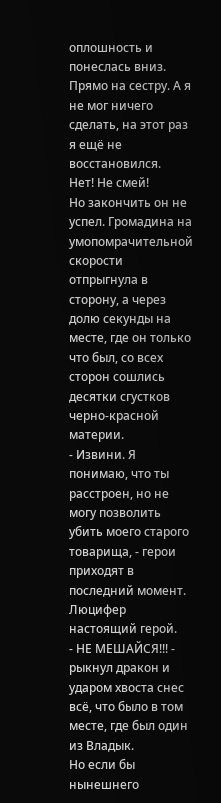оплошность и понеслась вниз. Прямо на сестру. А я не мог ничего сделать, на этот раз я ещё не восстановился.
Нет! Не смей!
Но закончить он не успел. Громадина на умопомрачительной скорости отпрыгнула в сторону, а через долю секунды на месте, где он только что был, со всех сторон сошлись десятки сгустков черно-красной материи.
- Извини. Я понимаю, что ты расстроен, но не могу позволить убить моего старого товарища, - герои приходят в последний момент. Люцифер настоящий герой.
- НЕ МЕШАЙСЯ!!! - рыкнул дракон и ударом хвоста снес всё, что было в том месте, где был один из Владык.
Но если бы нынешнего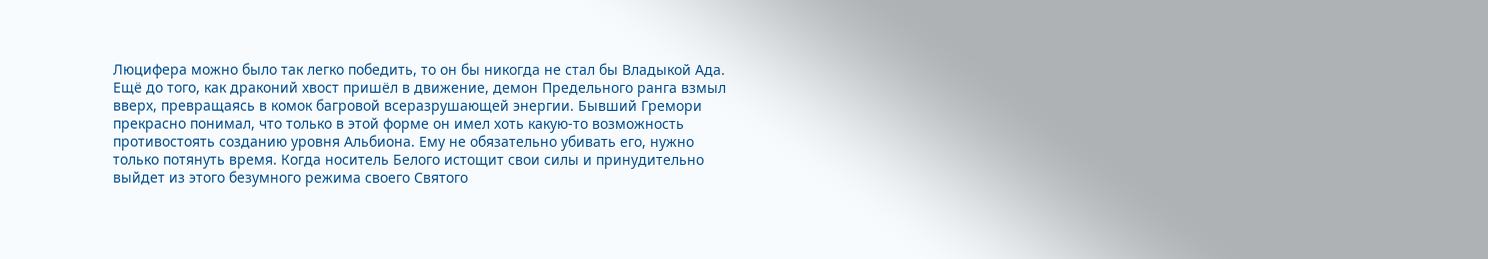Люцифера можно было так легко победить, то он бы никогда не стал бы Владыкой Ада. Ещё до того, как драконий хвост пришёл в движение, демон Предельного ранга взмыл вверх, превращаясь в комок багровой всеразрушающей энергии. Бывший Гремори прекрасно понимал, что только в этой форме он имел хоть какую-то возможность противостоять созданию уровня Альбиона. Ему не обязательно убивать его, нужно только потянуть время. Когда носитель Белого истощит свои силы и принудительно выйдет из этого безумного режима своего Святого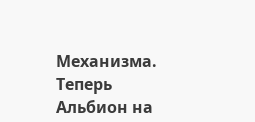Механизма.
Теперь Альбион на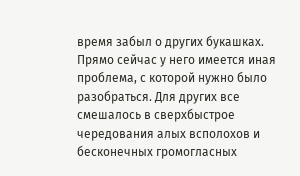время забыл о других букашках. Прямо сейчас у него имеется иная проблема, с которой нужно было разобраться. Для других все смешалось в сверхбыстрое чередования алых всполохов и бесконечных громогласных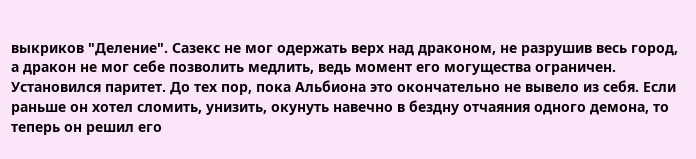выкриков "Деление". Сазекс не мог одержать верх над драконом, не разрушив весь город, а дракон не мог себе позволить медлить, ведь момент его могущества ограничен. Установился паритет. До тех пор, пока Альбиона это окончательно не вывело из себя. Если раньше он хотел сломить, унизить, окунуть навечно в бездну отчаяния одного демона, то теперь он решил его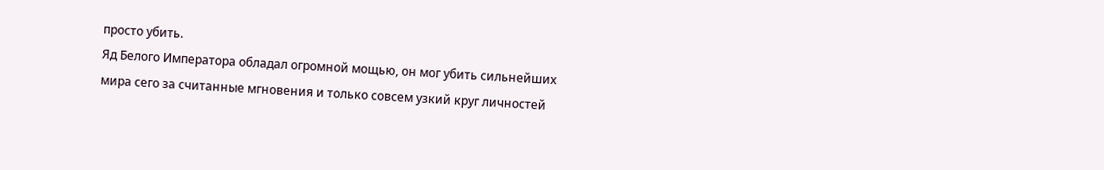просто убить.
Яд Белого Императора обладал огромной мощью, он мог убить сильнейших мира сего за считанные мгновения и только совсем узкий круг личностей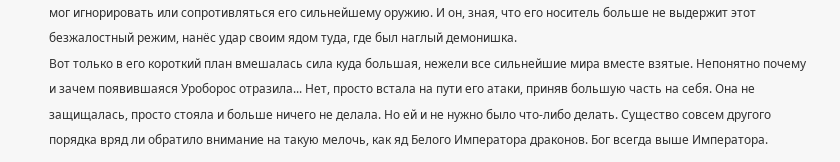мог игнорировать или сопротивляться его сильнейшему оружию. И он, зная, что его носитель больше не выдержит этот безжалостный режим, нанёс удар своим ядом туда, где был наглый демонишка.
Вот только в его короткий план вмешалась сила куда большая, нежели все сильнейшие мира вместе взятые. Непонятно почему и зачем появившаяся Уроборос отразила... Нет, просто встала на пути его атаки, приняв большую часть на себя. Она не защищалась, просто стояла и больше ничего не делала. Но ей и не нужно было что-либо делать. Существо совсем другого порядка вряд ли обратило внимание на такую мелочь, как яд Белого Императора драконов. Бог всегда выше Императора.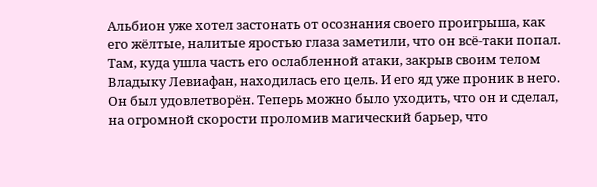Альбион уже хотел застонать от осознания своего проигрыша, как его жёлтые, налитые яростью глаза заметили, что он всё-таки попал. Там, куда ушла часть его ослабленной атаки, закрыв своим телом Владыку Левиафан, находилась его цель. И его яд уже проник в него.
Он был удовлетворён. Теперь можно было уходить, что он и сделал, на огромной скорости проломив магический барьер, что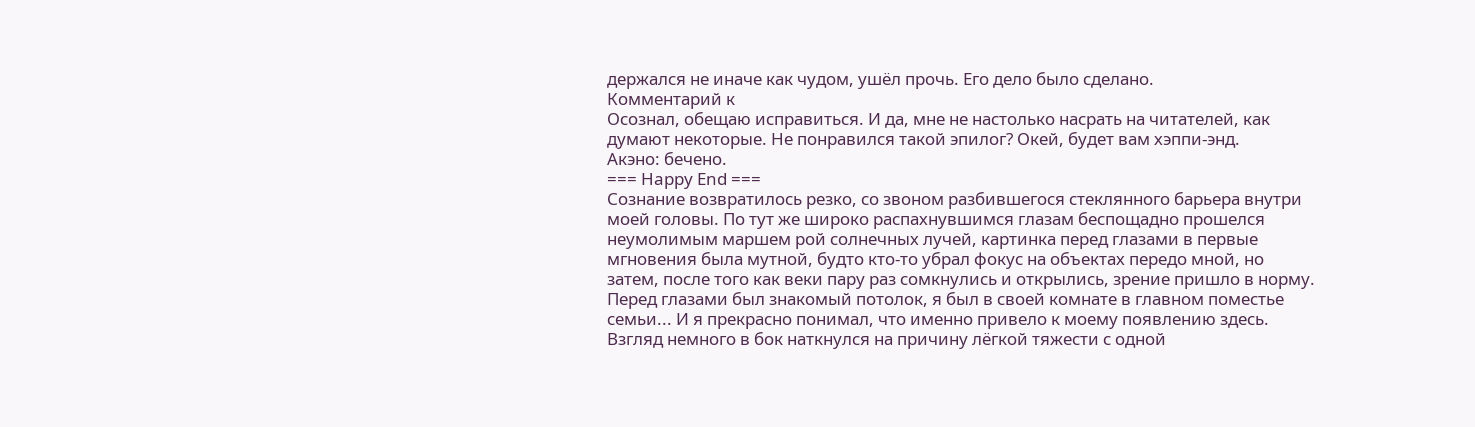держался не иначе как чудом, ушёл прочь. Его дело было сделано.
Комментарий к
Осознал, обещаю исправиться. И да, мне не настолько насрать на читателей, как думают некоторые. Не понравился такой эпилог? Окей, будет вам хэппи-энд.
Акэно: бечено.
=== Happy End ===
Сознание возвратилось резко, со звоном разбившегося стеклянного барьера внутри моей головы. По тут же широко распахнувшимся глазам беспощадно прошелся неумолимым маршем рой солнечных лучей, картинка перед глазами в первые мгновения была мутной, будто кто-то убрал фокус на объектах передо мной, но затем, после того как веки пару раз сомкнулись и открылись, зрение пришло в норму. Перед глазами был знакомый потолок, я был в своей комнате в главном поместье семьи... И я прекрасно понимал, что именно привело к моему появлению здесь.
Взгляд немного в бок наткнулся на причину лёгкой тяжести с одной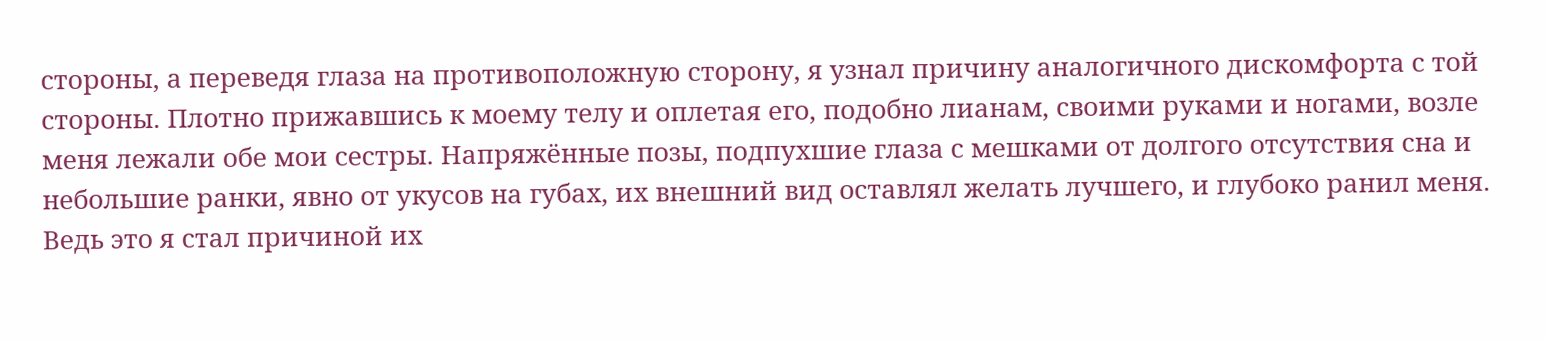стороны, а переведя глаза на противоположную сторону, я узнал причину аналогичного дискомфорта с той стороны. Плотно прижавшись к моему телу и оплетая его, подобно лианам, своими руками и ногами, возле меня лежали обе мои сестры. Напряжённые позы, подпухшие глаза с мешками от долгого отсутствия сна и небольшие ранки, явно от укусов на губах, их внешний вид оставлял желать лучшего, и глубоко ранил меня. Ведь это я стал причиной их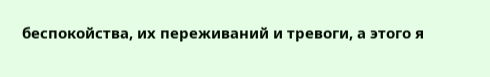беспокойства, их переживаний и тревоги, а этого я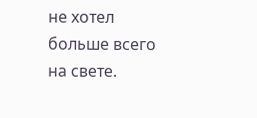не хотел больше всего на свете.